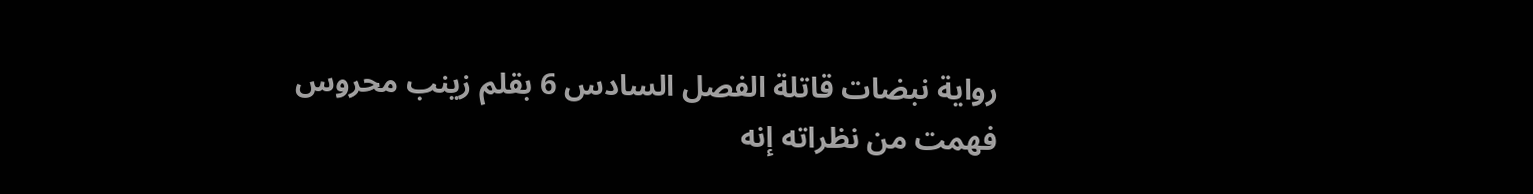رواية نبضات قاتلة الفصل السادس 6 بقلم زينب محروس
فهمت من نظراته إنه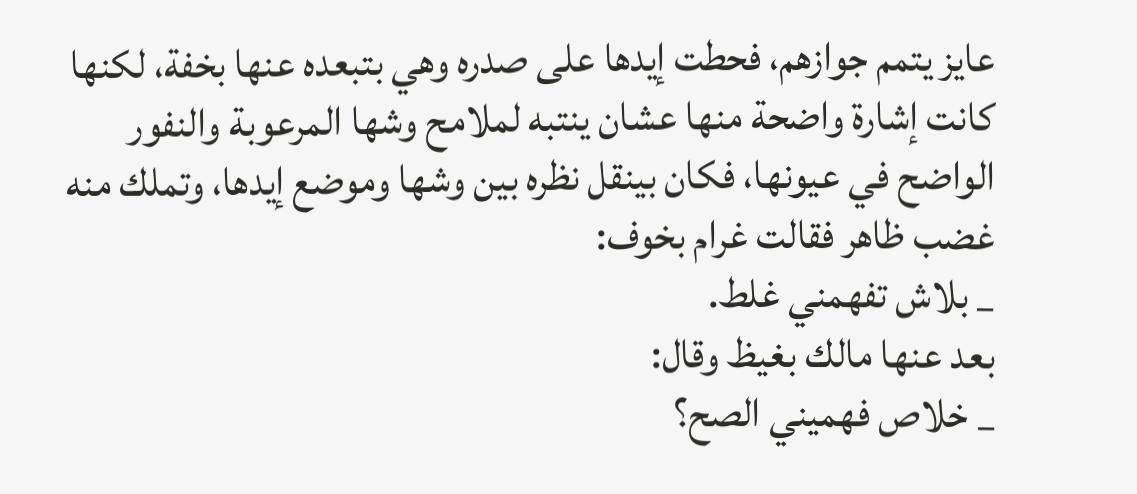عايز يتمم جوازهم، فحطت إيدها على صدره وهي بتبعده عنها بخفة، لكنها كانت إشارة واضحة منها عشان ينتبه لملامح وشها المرعوبة والنفور الواضح في عيونها، فكان بينقل نظره بين وشها وموضع إيدها، وتملك منه غضب ظاهر فقالت غرام بخوف:
_ بلاش تفهمني غلط.
بعد عنها مالك بغيظ وقال:
_ خلاص فهميني الصح؟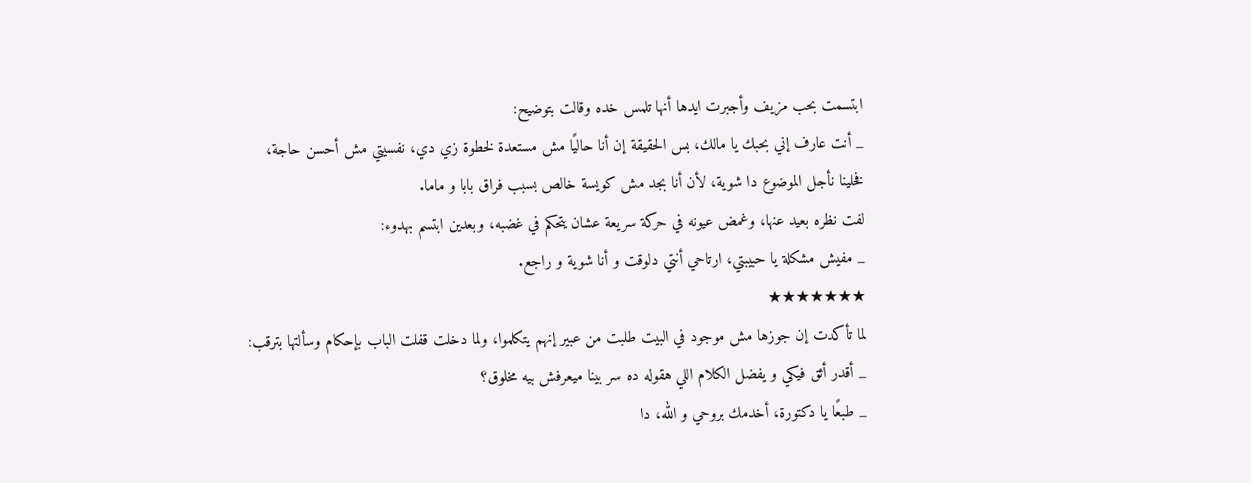ابتسمت بحب مزيف وأجبرت ايدها أنها تلمس خده وقالت بتوضيح:
_ أنت عارف إني بحبك يا مالك، بس الحقيقة إن أنا حاليًا مش مستعدة لخطوة زي دي، نفسيتي مش أحسن حاجة، فخلينا نأجل الموضوع دا شوية، لأن أنا بجد مش كويسة خالص بسبب فراق بابا و ماما.
لفت نظره بعيد عنها، وغمض عيونه في حركة سريعة عشان يتحكم في غضبه، وبعدين ابتسم بهدوء:
_ مفيش مشكلة يا حبيبتي، ارتاحي أنتي دلوقت و أنا شوية و راجع.
★★★★★★★
لما تأكدت إن جوزها مش موجود في البيت طلبت من عبير إنهم يتكلموا، ولما دخلت قفلت الباب بإحكام وسألتها بترقب:
_ أقدر أثق فيكي و يفضل الكلام اللي هقوله ده سر بينا ميعرفش بيه مخلوق؟
_ طبعًا يا دكتورة، أخدمك بروحي و الله، دا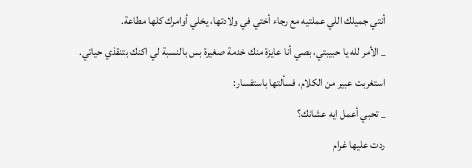أنتي جميلك اللي عملتيه مع رجاء أختي في ولادتها، يخلي أوامرك كلها مطاعة.
_ الأمر لله يا حبيبتي، بصي أنا عايزة منك خدمة صغيرة بس بالنسبة لي اكنك بتنقذي حياتي.
استغربت عبير من الكلام، فسألتها باستفسار:
_ تحبي أعمل ايه عشانك؟
ردت عليها غرام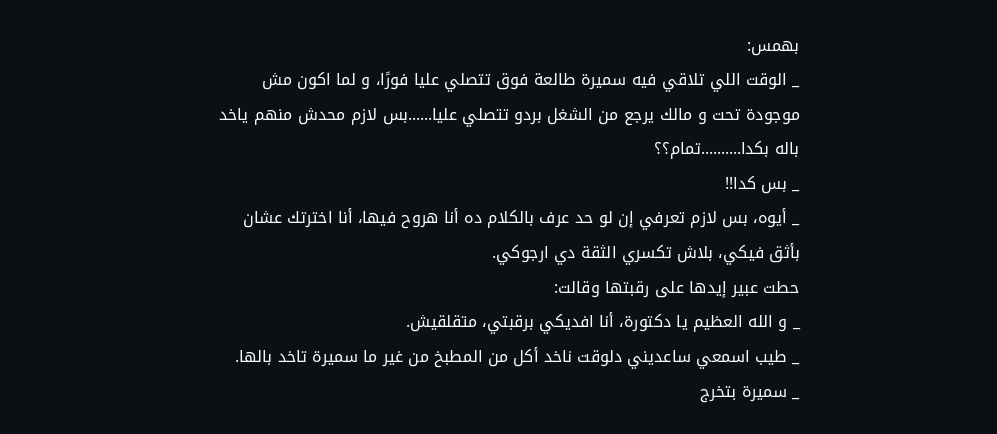بهمس:
_ الوقت اللي تلاقي فيه سميرة طالعة فوق تتصلي عليا فورًا، و لما اكون مش موجودة تحت و مالك يرجع من الشغل بردو تتصلي عليا......بس لازم محدش منهم ياخد باله بكدا..........تمام؟؟
_ بس كدا!!
_ أيوه، بس لازم تعرفي إن لو حد عرف بالكلام ده أنا هروح فيها، أنا اخترتك عشان بأثق فيكي، بلاش تكسري الثقة دي ارجوكي.
حطت عبير إيدها على رقبتها وقالت:
_ و الله العظيم يا دكتورة، أنا افديكي برقبتي، متقلقيش.
_ طيب اسمعي ساعديني دلوقت ناخد أكل من المطبخ من غير ما سميرة تاخد بالها.
_ سميرة بتخرج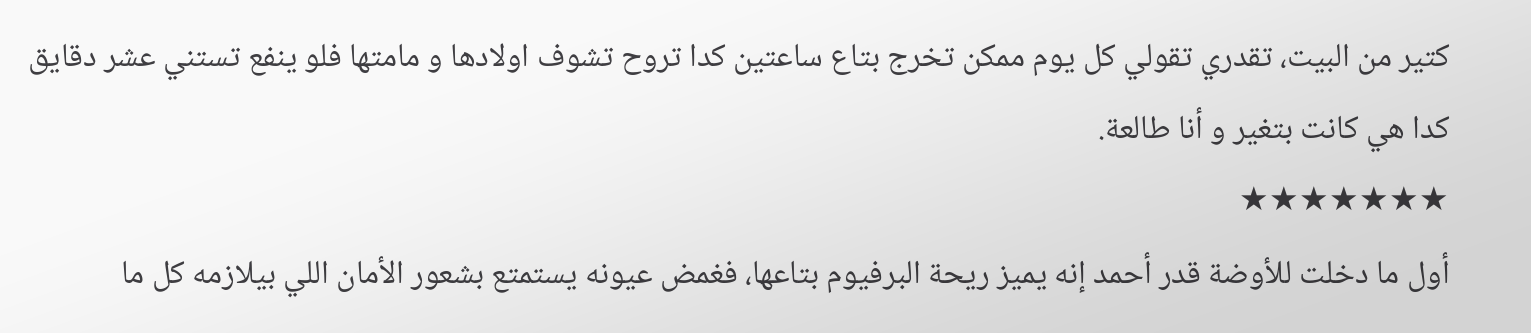كتير من البيت، تقدري تقولي كل يوم ممكن تخرج بتاع ساعتين كدا تروح تشوف اولادها و مامتها فلو ينفع تستني عشر دقايق كدا هي كانت بتغير و أنا طالعة.
★★★★★★★
أول ما دخلت للأوضة قدر أحمد إنه يميز ريحة البرفيوم بتاعها، فغمض عيونه يستمتع بشعور الأمان اللي بيلازمه كل ما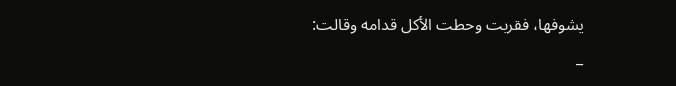يشوفها، فقربت وحطت الأكل قدامه وقالت:
_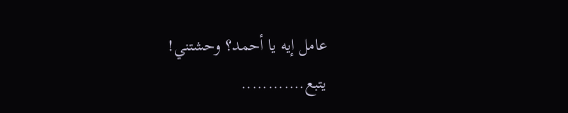عامل إيه يا أحمد؟ وحشتني!
يتبع............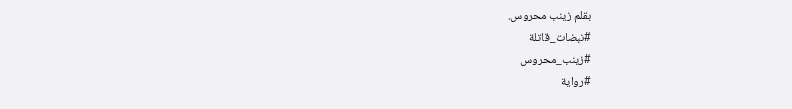بقلم زينب محروس.
#نبضات_قاتلة
#زينب_محروس
#رواية